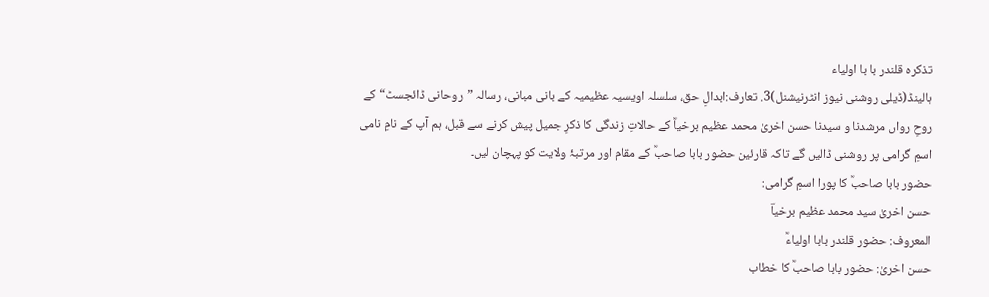تذکرہ قلندر با با اولیاء
ہالینڈ(ڈیلی روشنی نیوز انٹرنیشنل)3. تعارف:ابدالِ حق، سلسلہ اویسیہ عظیمیہ کے بانی مبانی، رسالہ ”روحانی ڈائجسٹ“ کے روحِ رواں مرشدنا و سیدنا حسن اخریٰ محمد عظیم برخیاؒ کے حالاتِ زندگی کا ذکرِ جمیل پیش کرنے سے قبل، ہم آپ کے نامِ نامی اسمِ گرامی پر روشنی ڈالیں گے تاکہ قارئین حضور بابا صاحبؒ کے مقام اور مرتبۂ ولایت کو پہچان لیں۔
حضور بابا صاحبؒ کا پورا اسمِ گرامی:
حسن اخریٰ سید محمد عظیم برخیاؔ
المعروف: حضور قلندر بابا اولیاءؒ
حسن اخریٰ: حضور بابا صاحبؒ کا خطاب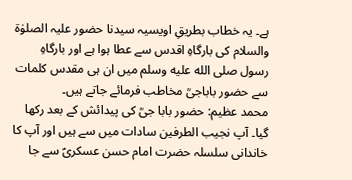ہے۔ یہ خطاب بطریقِ اویسیہ سیدنا حضور علیہ الصلوٰۃ والسلام کی بارگاہِ اقدس سے عطا ہوا ہے اور بارگاہِ رسول صلى الله عليه وسلم میں ان ہی مقدس کلمات سے حضور باباجیؒ مخاطب فرمائے جاتے ہیں۔
محمد عظیم: حضور بابا جیؒ کی پیدائش کے بعد رکھا گیا۔ آپ نجیب الطرفین سادات میں سے ہیں اور آپ کا خاندانی سلسلہ حضرت امام حسن عسکریؑ سے جا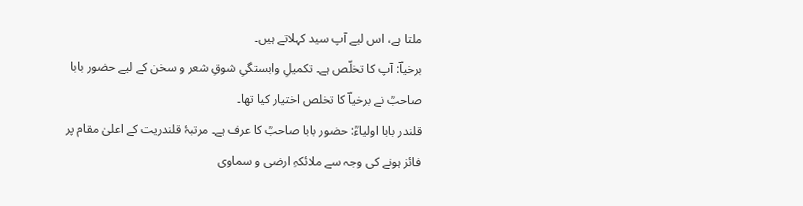ملتا ہے، اس لیے آپ سید کہلاتے ہیں۔
برخیاؔ: آپ کا تخلّص ہے۔ تکمیلِ وابستگیِ شوقِ شعر و سخن کے لیے حضور بابا صاحبؒ نے برخیاؔ کا تخلص اختیار کیا تھا۔
قلندر بابا اولیاءؒ: حضور بابا صاحبؒ کا عرف ہے۔ مرتبۂ قلندریت کے اعلیٰ مقام پر فائز ہونے کی وجہ سے ملائکہِ ارضی و سماوی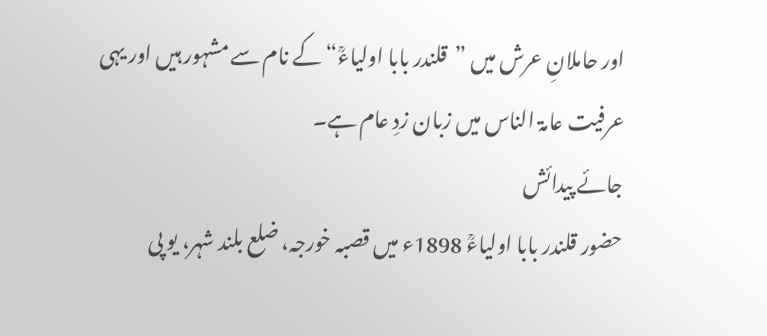اور حاملانِ عرش میں ”قلندر بابا اولیاءؒ“ کے نام سے مشہور ہیں اور یہی عرفیت عامۃ الناس میں زبان زدِ عام ہے۔
جائے پیدائش
حضور قلندر بابا اولیاءؒ 1898ء میں قصبہ خورجہ، ضلع بلند شہر، یو پی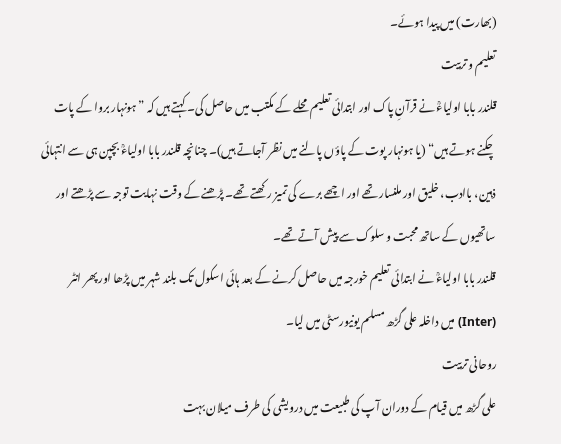(بھارت) میں پیدا ہوئے۔
تعلیم و تربیت
قلندر بابا اولیاءؒ نے قرآنِ پاک اور ابتدائی تعلیم محلے کے مکتب میں حاصل کی۔ کہتے ہیں کہ ”ہونہار بروا کے پات چکنے ہوتے ہیں“ (یا ہونہار پوت کے پاؤں پالنے میں نظر آجاتے ہیں)۔ چنانچہ قلندر بابا اولیاءؒ بچپن ہی سے انتہائی ذہین، باادب، خلیق اور ملنسار تھے اور اچھے برے کی تمیز رکھتے تھے۔ پڑھنے کے وقت نہایت توجہ سے پڑھتے اور ساتھیوں کے ساتھ محبت و سلوک سے پیش آتے تھے۔
قلندر بابا اولیاءؒ نے ابتدائی تعلیم خورجہ میں حاصل کرنے کے بعد ہائی اسکول تک بلند شہر میں پڑھا اور پھر انٹر (Inter) میں داخلہ علی گڑھ مسلم یونیورسٹی میں لیا۔
روحانی تربیت
علی گڑھ میں قیام کے دوران آپ کی طبیعت میں درویشی کی طرف میلان بہت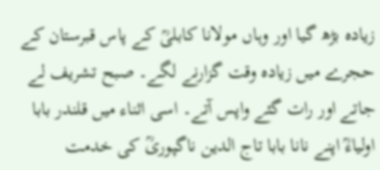زیادہ بڑھ گیا اور وہاں مولانا کابلیؒ کے پاس قبرستان کے حجرے میں زیادہ وقت گزارنے لگے۔ صبح تشریف لے جاتے اور رات گئے واپس آتے۔ اسی اثناء میں قلندر بابا اولیاءؒ اپنے نانا بابا تاج الدین ناگپوریؒ کی خدمت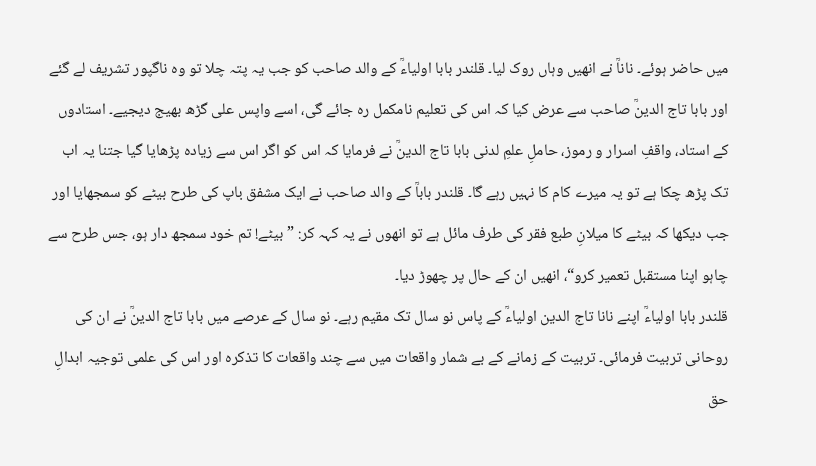میں حاضر ہوئے۔ ناناؒ نے انھیں وہاں روک لیا۔ قلندر بابا اولیاءؒ کے والد صاحب کو جب یہ پتہ چلا تو وہ ناگپور تشریف لے گئے اور بابا تاج الدینؒ صاحب سے عرض کیا کہ اس کی تعلیم نامکمل رہ جائے گی، اسے واپس علی گڑھ بھیج دیجیے۔ استادوں کے استاد، واقفِ اسرار و رموز، حاملِ علمِ لدنی بابا تاج الدینؒ نے فرمایا کہ اس کو اگر اس سے زیادہ پڑھایا گیا جتنا یہ اب تک پڑھ چکا ہے تو یہ میرے کام کا نہیں رہے گا۔ قلندر باباؒ کے والد صاحب نے ایک مشفق باپ کی طرح بیٹے کو سمجھایا اور جب دیکھا کہ بیٹے کا میلانِ طبع فقر کی طرف مائل ہے تو انھوں نے یہ کہہ کر: ”بیٹے! تم خود سمجھ دار ہو، جس طرح سے چاہو اپنا مستقبل تعمیر کرو“، انھیں ان کے حال پر چھوڑ دیا۔
قلندر بابا اولیاءؒ اپنے نانا تاج الدین اولیاءؒ کے پاس نو سال تک مقیم رہے۔ نو سال کے عرصے میں بابا تاج الدینؒ نے ان کی روحانی تربیت فرمائی۔ تربیت کے زمانے کے بے شمار واقعات میں سے چند واقعات کا تذکرہ اور اس کی علمی توجیہ ابدالِ حق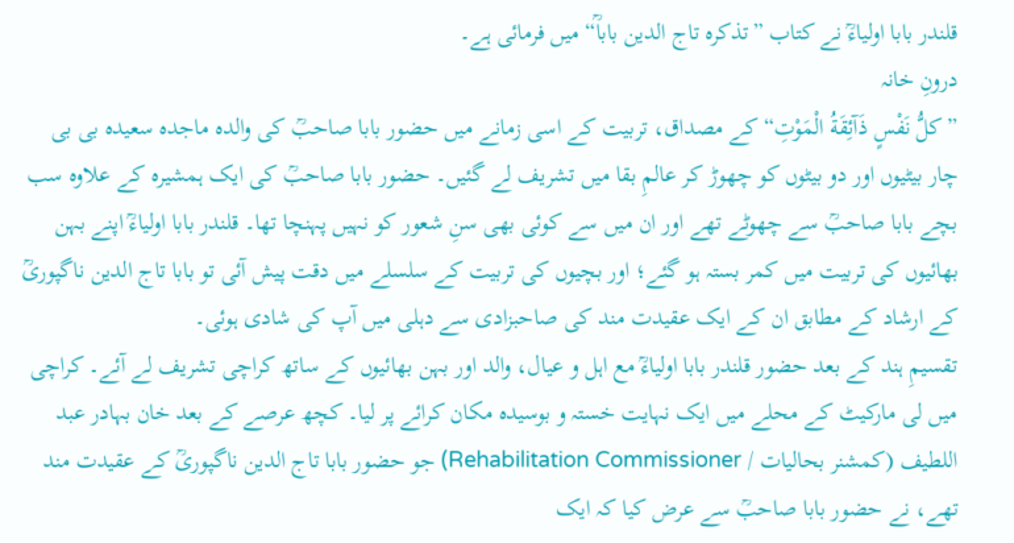قلندر بابا اولیاءؒ نے کتاب ”تذکرہ تاج الدین باباؒ“ میں فرمائی ہے۔
درونِ خانہ
”کلُّ نَفْسٍ ذَآئِقَةُ الْمَوْتِ“ کے مصداق، تربیت کے اسی زمانے میں حضور بابا صاحبؒ کی والدہ ماجدہ سعیدہ بی بی چار بیٹیوں اور دو بیٹوں کو چھوڑ کر عالمِ بقا میں تشریف لے گئیں۔ حضور بابا صاحبؒ کی ایک ہمشیرہ کے علاوہ سب بچے بابا صاحبؒ سے چھوٹے تھے اور ان میں سے کوئی بھی سنِ شعور کو نہیں پہنچا تھا۔ قلندر بابا اولیاءؒ اپنے بہن بھائیوں کی تربیت میں کمر بستہ ہو گئے؛ اور بچیوں کی تربیت کے سلسلے میں دقت پیش آئی تو بابا تاج الدین ناگپوریؒ کے ارشاد کے مطابق ان کے ایک عقیدت مند کی صاحبزادی سے دہلی میں آپ کی شادی ہوئی۔
تقسیمِ ہند کے بعد حضور قلندر بابا اولیاءؒ مع اہل و عیال، والد اور بہن بھائیوں کے ساتھ کراچی تشریف لے آئے۔ کراچی میں لی مارکیٹ کے محلے میں ایک نہایت خستہ و بوسیدہ مکان کرائے پر لیا۔ کچھ عرصے کے بعد خان بہادر عبد اللطیف (کمشنر بحالیات / Rehabilitation Commissioner) جو حضور بابا تاج الدین ناگپوریؒ کے عقیدت مند تھے، نے حضور بابا صاحبؒ سے عرض کیا کہ ایک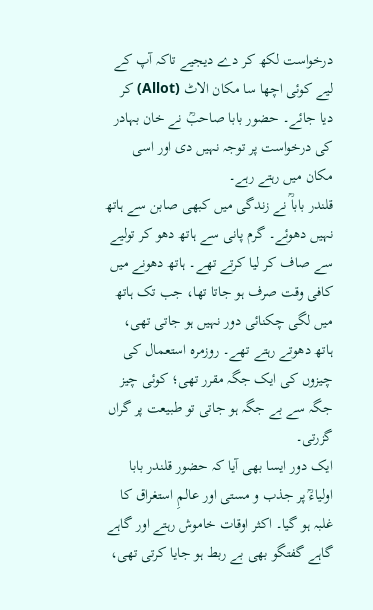درخواست لکھ کر دے دیجیے تاکہ آپ کے لیے کوئی اچھا سا مکان الاٹ (Allot) کر دیا جائے۔ حضور بابا صاحبؒ نے خان بہادر کی درخواست پر توجہ نہیں دی اور اسی مکان میں رہتے رہے۔
قلندر باباؒ نے زندگی میں کبھی صابن سے ہاتھ نہیں دھوئے۔ گرم پانی سے ہاتھ دھو کر تولیے سے صاف کر لیا کرتے تھے۔ ہاتھ دھونے میں کافی وقت صرف ہو جاتا تھا، جب تک ہاتھ میں لگی چکنائی دور نہیں ہو جاتی تھی، ہاتھ دھوتے رہتے تھے۔ روزمرہ استعمال کی چیزوں کی ایک جگہ مقرر تھی؛ کوئی چیز جگہ سے بے جگہ ہو جاتی تو طبیعت پر گراں گزرتی۔
ایک دور ایسا بھی آیا کہ حضور قلندر بابا اولیاءؒ پر جذب و مستی اور عالمِ استغراق کا غلبہ ہو گیا۔ اکثر اوقات خاموش رہتے اور گاہے گاہے گفتگو بھی بے ربط ہو جایا کرتی تھی،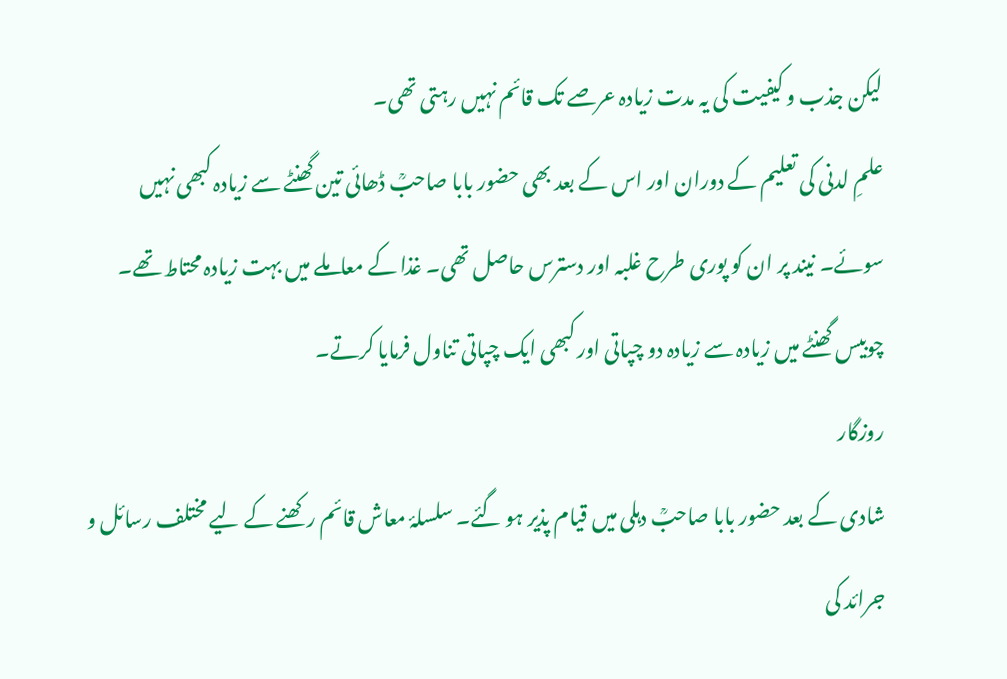لیکن جذب و کیفیت کی یہ مدت زیادہ عرصے تک قائم نہیں رہتی تھی۔
علمِ لدنی کی تعلیم کے دوران اور اس کے بعد بھی حضور بابا صاحبؒ ڈھائی تین گھنٹے سے زیادہ کبھی نہیں سوئے۔ نیند پر ان کو پوری طرح غلبہ اور دسترس حاصل تھی۔ غذا کے معاملے میں بہت زیادہ محتاط تھے۔ چوبیس گھنٹے میں زیادہ سے زیادہ دو چپاتی اور کبھی ایک چپاتی تناول فرمایا کرتے۔
روزگار
شادی کے بعد حضور بابا صاحبؒ دہلی میں قیام پذیر ہو گئے۔ سلسلۂ معاش قائم رکھنے کے لیے مختلف رسائل و جرائد کی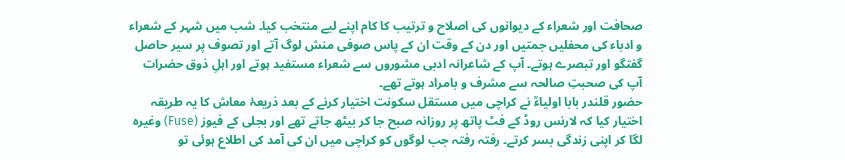صحافت اور شعراء کے دیوانوں کی اصلاح و ترتیب کا کام اپنے لیے منتخب کیا۔ شب میں شہر کے شعراء و ادباء کی محفلیں جمتیں اور دن کے وقت ان کے پاس صوفی منش لوگ آتے اور تصوف پر سیر حاصل گفتگو اور تبصرے ہوتے۔ آپ کے شاعرانہ ادبی مشوروں سے شعراء مستفید ہوتے اور اہلِ ذوق حضرات آپ کی صحبتِ صالحہ سے مشرف و بامراد ہوتے تھے۔
حضور قلندر بابا اولیاءؒ نے کراچی میں مستقل سکونت اختیار کرنے کے بعد ذریعۂ معاش کا یہ طریقہ اختیار کیا کہ لارنس روڈ کے فٹ پاتھ پر روزانہ صبح جا کر بیٹھ جاتے تھے اور بجلی کے فیوز (Fuse) وغیرہ لگا کر اپنی زندگی بسر کرتے۔ رفتہ رفتہ جب لوگوں کو کراچی میں ان کی آمد کی اطلاع ہوئی تو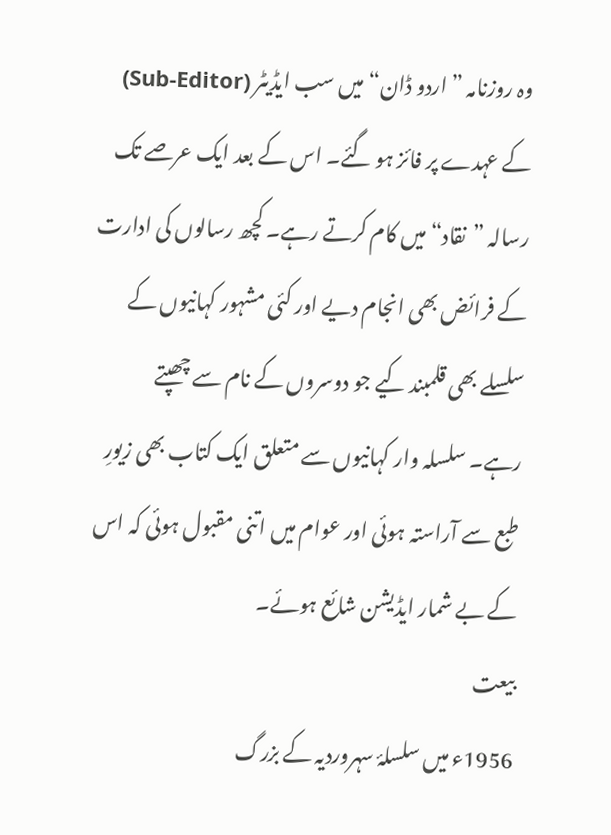وہ روزنامہ ”اردو ڈان“ میں سب ایڈیٹر (Sub-Editor) کے عہدے پر فائز ہو گئے۔ اس کے بعد ایک عرصے تک رسالہ ”نقاد“ میں کام کرتے رہے۔ کچھ رسالوں کی ادارت کے فرائض بھی انجام دیے اور کئی مشہور کہانیوں کے سلسلے بھی قلمبند کیے جو دوسروں کے نام سے چھپتے رہے۔ سلسلہ وار کہانیوں سے متعلق ایک کتاب بھی زیورِ طبع سے آراستہ ہوئی اور عوام میں اتنی مقبول ہوئی کہ اس کے بے شمار ایڈیشن شائع ہوئے۔
بیعت
1956ء میں سلسلۂ سہروردیہ کے بزرگ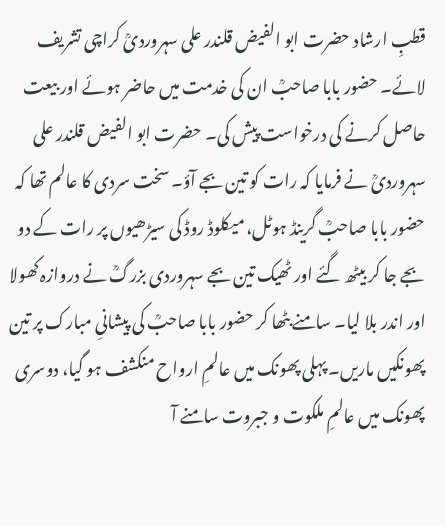قطبِ ارشاد حضرت ابو الفيض قلندر علی سہروردیؒ کراچی تشریف لائے۔ حضور بابا صاحبؒ ان کی خدمت میں حاضر ہوئے اور بیعت حاصل کرنے کی درخواست پیش کی۔ حضرت ابو الفيض قلندر علی سہروردیؒ نے فرمایا کہ رات کو تین بجے آؤ۔ سخت سردی کا عالم تھا کہ حضور بابا صاحبؒ گرینڈ ہوٹل، میکلوڈ روڈ کی سیڑھیوں پر رات کے دو بجے جا کر بیٹھ گئے اور ٹھیک تین بجے سہروردی بزرگؒ نے دروازہ کھولا اور اندر بلا لیا۔ سامنے بٹھا کر حضور بابا صاحبؒ کی پیشانیِ مبارک پر تین پھونکیں ماریں۔ پہلی پھونک میں عالمِ ارواح منکشف ہو گیا، دوسری پھونک میں عالمِ ملکوت و جبروت سامنے آ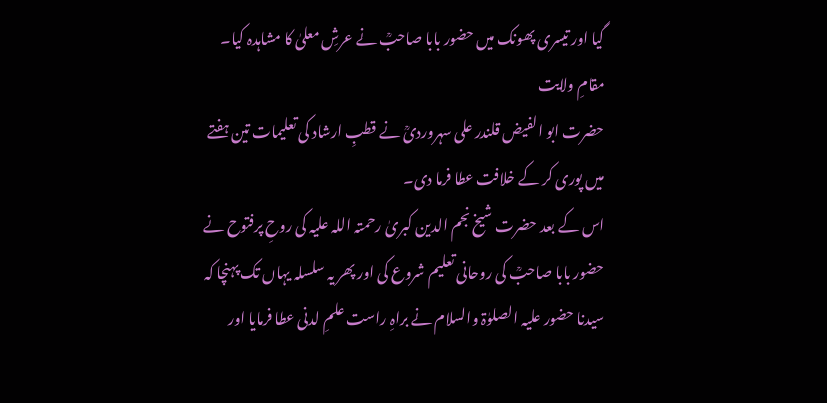گیا اور تیسری پھونک میں حضور بابا صاحبؒ نے عرشِ معلیٰ کا مشاہدہ کیا۔
مقامِ ولایت
حضرت ابو الفيض قلندر علی سہروردیؒ نے قطبِ ارشاد کی تعلیمات تین ہفتے میں پوری کر کے خلافت عطا فرما دی۔
اس کے بعد حضرت شیخ نجم الدین کبریٰ رحمتہ اللہ علیہ کی روحِ پرفتوح نے حضور بابا صاحبؒ کی روحانی تعلیم شروع کی اور پھر یہ سلسلہ یہاں تک پہنچا کہ سیدنا حضور علیہ الصلوٰۃ والسلام نے براہِ راست علمِ لدنی عطا فرمایا اور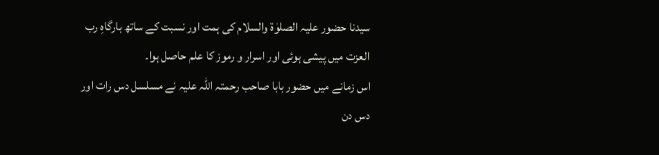سیدنا حضور علیہ الصلوٰۃ والسلام کی ہمت اور نسبت کے ساتھ بارگاہِ رب العزت میں پیشی ہوئی اور اسرار و رموز کا علم حاصل ہوا۔
اس زمانے میں حضور بابا صاحب رحمتہ اللہ علیہ نے مسلسل دس رات اور دس دن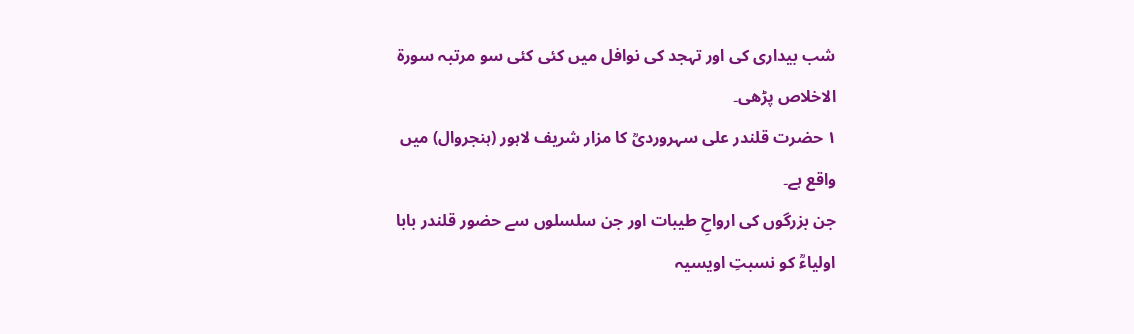شب بیداری کی اور تہجد کی نوافل میں کئی کئی سو مرتبہ سورۃ الاخلاص پڑھی۔
۱ حضرت قلندر علی سہروردیؒ کا مزار شریف لاہور (ہنجروال) میں واقع ہے۔
جن بزرگوں کی ارواحِ طیبات اور جن سلسلوں سے حضور قلندر بابا اولیاءؒ کو نسبتِ اویسیہ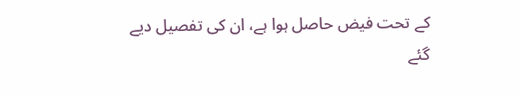کے تحت فیض حاصل ہوا ہے، ان کی تفصیل دیے گئے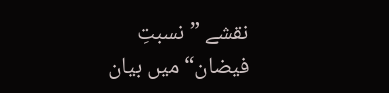نقشے ”نسبتِ فیضان“ میں بیان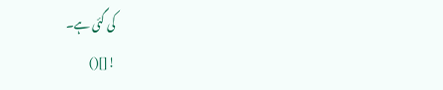کی گئی ہے۔
![]()